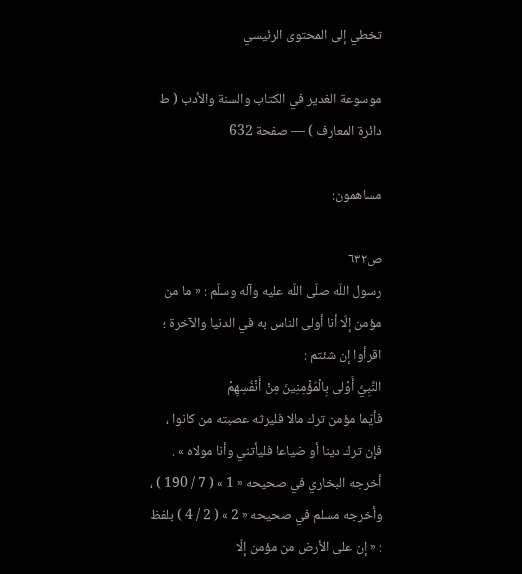تخطي إلى المحتوى الرئيسي

موسوعة الغدير في الكتاب والسنة والأدب ( ط دائرة المعارف ) — صفحة 632

مساهمون:

ص٦٣٢
رسول اللّه صلّى اللّه عليه وآله وسلّم : « ما من مؤمن إلّا أنا أولى الناس به في الدنيا والآخرة ؛ اقرأوا إن شئتم :
النَّبِيُّ أَوْلى بِالْمُؤْمِنِينَ مِنْ أَنْفُسِهِمْ
فأيّما مؤمن ترك مالا فليرثه عصبته من كانوا ، فإن ترك دينا أو ضياعا فليأتني وأنا مولاه » . أخرجه البخاري في صحيحه « 1 » ( 7 / 190 ) ، وأخرجه مسلم في صحيحه « 2 » ( 2 / 4 ) بلفظ : « إن على الأرض من مؤمن إلّا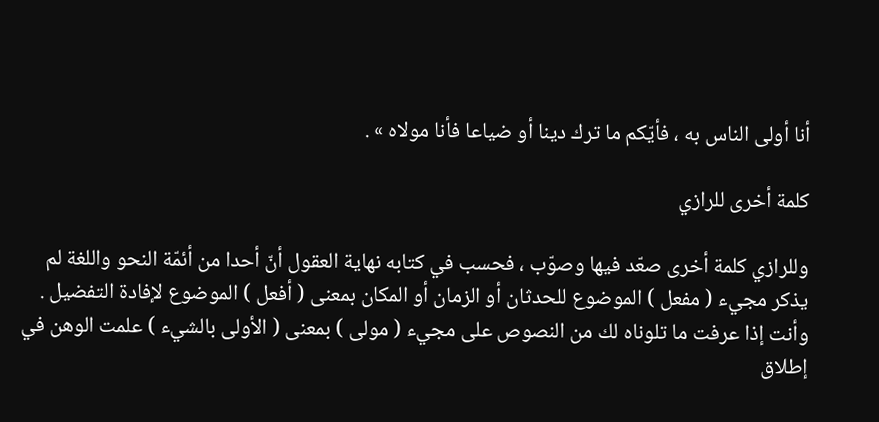أنا أولى الناس به ، فأيّكم ما ترك دينا أو ضياعا فأنا مولاه » .

كلمة أخرى للرازي

وللرازي كلمة أخرى صعّد فيها وصوّب ، فحسب في كتابه نهاية العقول أنّ أحدا من أئمّة النحو واللغة لم يذكر مجيء ( مفعل ) الموضوع للحدثان أو الزمان أو المكان بمعنى ( أفعل ) الموضوع لإفادة التفضيل . وأنت إذا عرفت ما تلوناه لك من النصوص على مجيء ( مولى ) بمعنى ( الأولى بالشيء ) علمت الوهن في إطلاق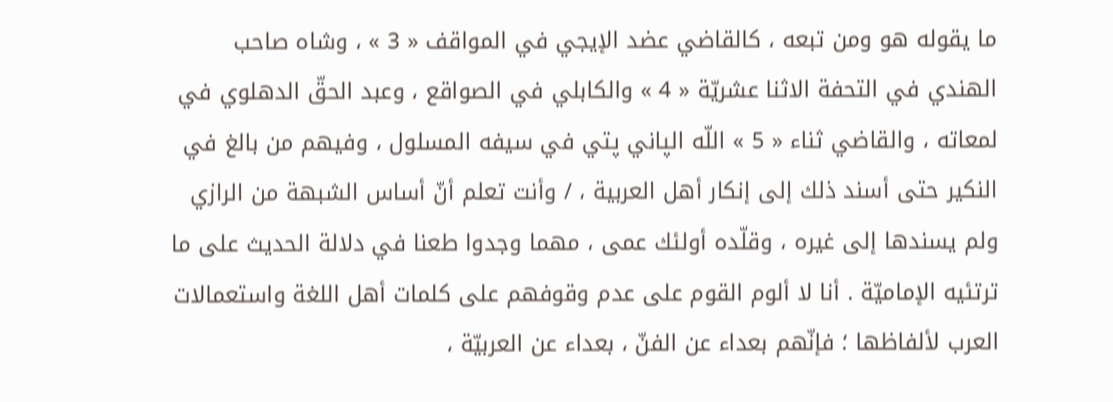ما يقوله هو ومن تبعه ، كالقاضي عضد الإيجي في المواقف « 3 » ، وشاه صاحب الهندي في التحفة الاثنا عشريّة « 4 » والكابلي في الصواقع ، وعبد الحقّ الدهلوي في لمعاته ، والقاضي ثناء « 5 » اللّه الپاني پتي في سيفه المسلول ، وفيهم من بالغ في النكير حتى أسند ذلك إلى إنكار أهل العربية ، / وأنت تعلم أنّ أساس الشبهة من الرازي ولم يسندها إلى غيره ، وقلّده أولئك عمى ، مهما وجدوا طعنا في دلالة الحديث على ما ترتئيه الإماميّة . أنا لا ألوم القوم على عدم وقوفهم على كلمات أهل اللغة واستعمالات العرب لألفاظها ؛ فإنّهم بعداء عن الفنّ ، بعداء عن العربيّة ،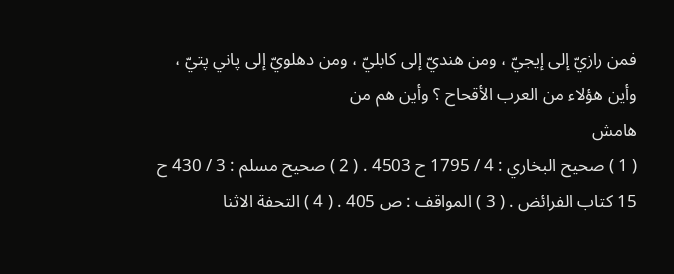فمن رازيّ إلى إيجيّ ، ومن هنديّ إلى كابليّ ، ومن دهلويّ إلى پاني پتيّ ، وأين هؤلاء من العرب الأقحاح ؟ وأين هم من
هامش
( 1 ) صحيح البخاري : 4 / 1795 ح 4503 . ( 2 ) صحيح مسلم : 3 / 430 ح 15 كتاب الفرائض . ( 3 ) المواقف : ص 405 . ( 4 ) التحفة الاثنا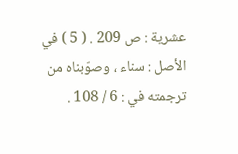عشرية : ص 209 . ( 5 ) في الأصل : سناء ، وصوّبناه من ترجمته في : 6 / 108 .